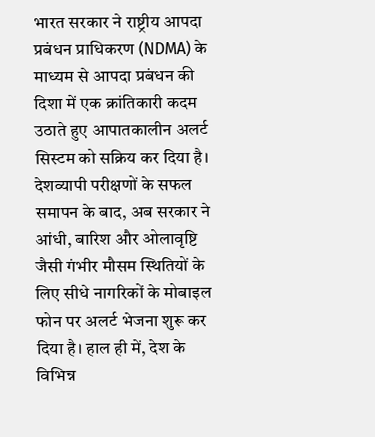भारत सरकार ने राष्ट्रीय आपदा प्रबंधन प्राधिकरण (NDMA) के माध्यम से आपदा प्रबंधन की दिशा में एक क्रांतिकारी कदम उठाते हुए आपातकालीन अलर्ट सिस्टम को सक्रिय कर दिया है। देशव्यापी परीक्षणों के सफल समापन के बाद, अब सरकार ने आंधी, बारिश और ओलावृष्टि जैसी गंभीर मौसम स्थितियों के लिए सीधे नागरिकों के मोबाइल फोन पर अलर्ट भेजना शुरू कर दिया है। हाल ही में, देश के विभिन्न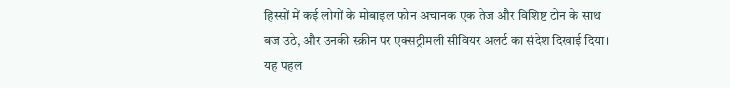हिस्सों में कई लोगों के मोबाइल फोन अचानक एक तेज और विशिष्ट टोन के साथ बज उठे, और उनकी स्क्रीन पर एक्सट्रीमली सीवियर अलर्ट का संदेश दिखाई दिया। यह पहल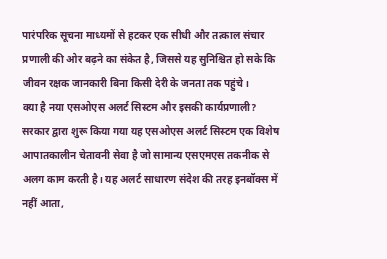पारंपरिक सूचना माध्यमों से हटकर एक सीधी और तत्काल संचार प्रणाली की ओर बढ़ने का संकेत है, जिससे यह सुनिश्चित हो सके कि जीवन रक्षक जानकारी बिना किसी देरी के जनता तक पहुंचे।
क्या है नया एसओएस अलर्ट सिस्टम और इसकी कार्यप्रणाली?
सरकार द्वारा शुरू किया गया यह एसओएस अलर्ट सिस्टम एक विशेष आपातकालीन चेतावनी सेवा है जो सामान्य एसएमएस तकनीक से अलग काम करती है। यह अलर्ट साधारण संदेश की तरह इनबॉक्स में नहीं आता,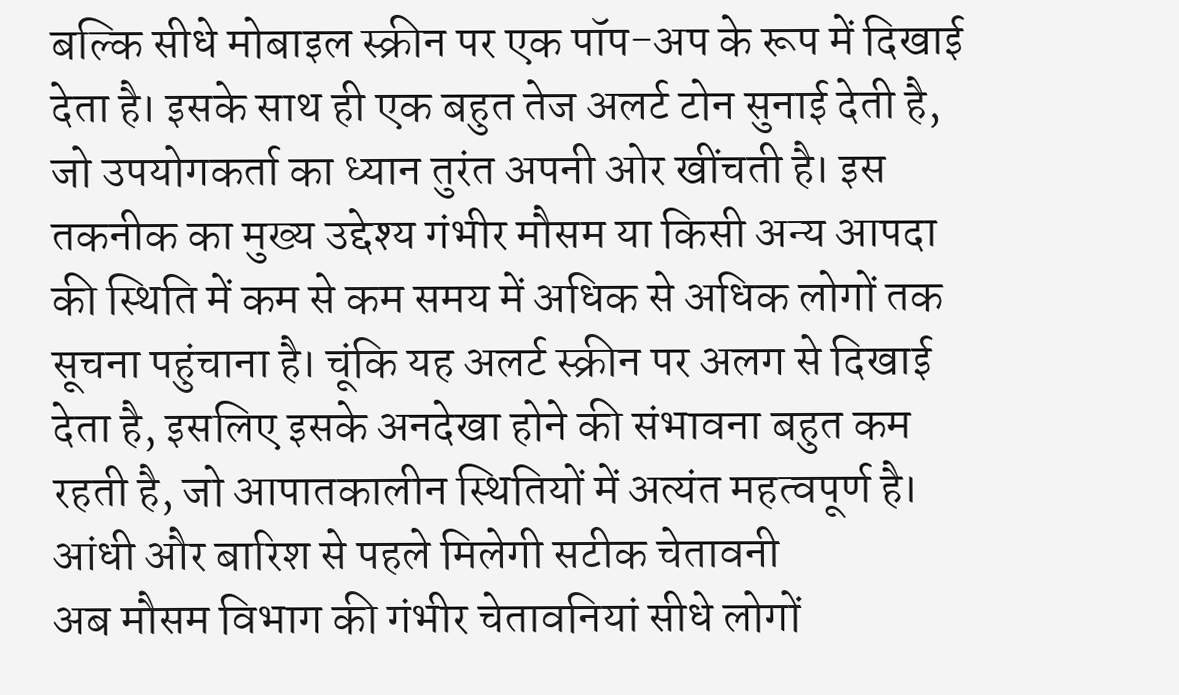बल्कि सीधे मोबाइल स्क्रीन पर एक पॉप-अप के रूप में दिखाई देता है। इसके साथ ही एक बहुत तेज अलर्ट टोन सुनाई देती है, जो उपयोगकर्ता का ध्यान तुरंत अपनी ओर खींचती है। इस तकनीक का मुख्य उद्देश्य गंभीर मौसम या किसी अन्य आपदा की स्थिति में कम से कम समय में अधिक से अधिक लोगों तक सूचना पहुंचाना है। चूंकि यह अलर्ट स्क्रीन पर अलग से दिखाई देता है, इसलिए इसके अनदेखा होने की संभावना बहुत कम रहती है, जो आपातकालीन स्थितियों में अत्यंत महत्वपूर्ण है।
आंधी और बारिश से पहले मिलेगी सटीक चेतावनी
अब मौसम विभाग की गंभीर चेतावनियां सीधे लोगों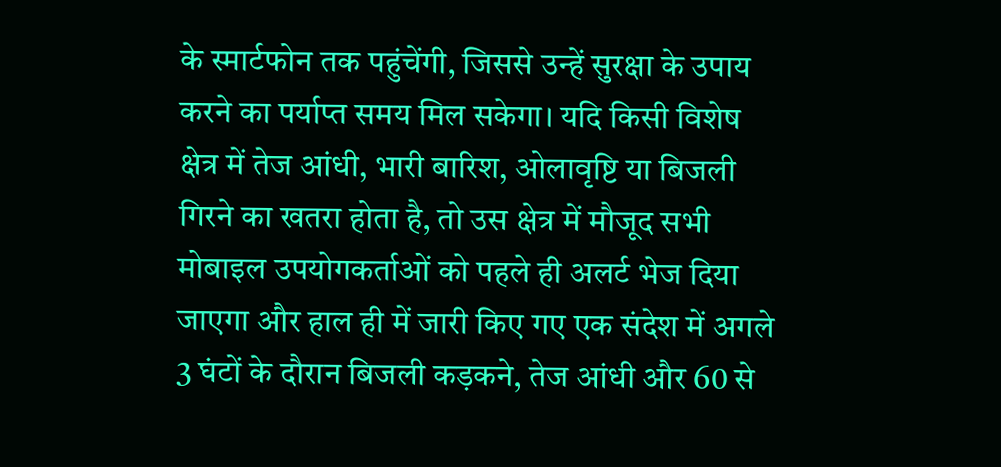के स्मार्टफोन तक पहुंचेंगी, जिससे उन्हें सुरक्षा के उपाय करने का पर्याप्त समय मिल सकेगा। यदि किसी विशेष क्षेत्र में तेज आंधी, भारी बारिश, ओलावृष्टि या बिजली गिरने का खतरा होता है, तो उस क्षेत्र में मौजूद सभी मोबाइल उपयोगकर्ताओं को पहले ही अलर्ट भेज दिया जाएगा और हाल ही में जारी किए गए एक संदेश में अगले 3 घंटों के दौरान बिजली कड़कने, तेज आंधी और 60 से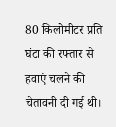80 किलोमीटर प्रति घंटा की रफ्तार से हवाएं चलने की चेतावनी दी गई थी।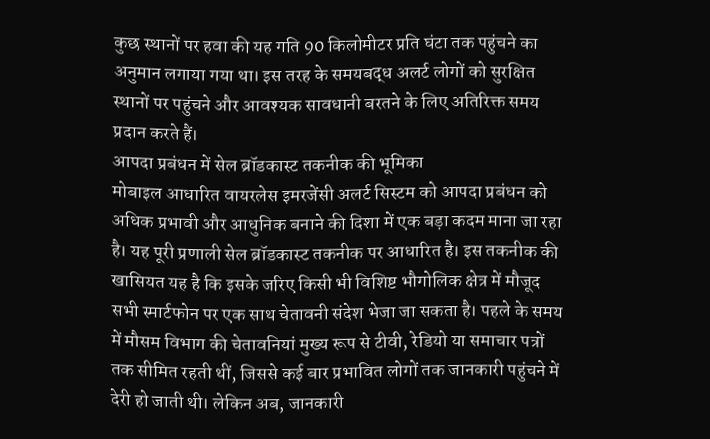कुछ स्थानों पर हवा की यह गति 90 किलोमीटर प्रति घंटा तक पहुंचने का अनुमान लगाया गया था। इस तरह के समयबद्ध अलर्ट लोगों को सुरक्षित स्थानों पर पहुंचने और आवश्यक सावधानी बरतने के लिए अतिरिक्त समय प्रदान करते हैं।
आपदा प्रबंधन में सेल ब्रॉडकास्ट तकनीक की भूमिका
मोबाइल आधारित वायरलेस इमरजेंसी अलर्ट सिस्टम को आपदा प्रबंधन को अधिक प्रभावी और आधुनिक बनाने की दिशा में एक बड़ा कदम माना जा रहा है। यह पूरी प्रणाली सेल ब्रॉडकास्ट तकनीक पर आधारित है। इस तकनीक की खासियत यह है कि इसके जरिए किसी भी विशिष्ट भौगोलिक क्षेत्र में मौजूद सभी स्मार्टफोन पर एक साथ चेतावनी संदेश भेजा जा सकता है। पहले के समय में मौसम विभाग की चेतावनियां मुख्य रूप से टीवी, रेडियो या समाचार पत्रों तक सीमित रहती थीं, जिससे कई बार प्रभावित लोगों तक जानकारी पहुंचने में देरी हो जाती थी। लेकिन अब, जानकारी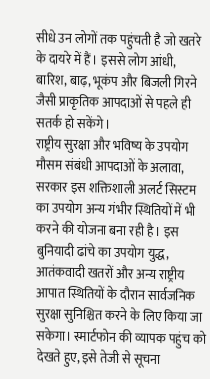सीधे उन लोगों तक पहुंचती है जो खतरे के दायरे में हैं। इससे लोग आंधी, बारिश, बाढ़, भूकंप और बिजली गिरने जैसी प्राकृतिक आपदाओं से पहले ही सतर्क हो सकेंगे।
राष्ट्रीय सुरक्षा और भविष्य के उपयोग
मौसम संबंधी आपदाओं के अलावा, सरकार इस शक्तिशाली अलर्ट सिस्टम का उपयोग अन्य गंभीर स्थितियों में भी करने की योजना बना रही है। इस बुनियादी ढांचे का उपयोग युद्ध, आतंकवादी खतरों और अन्य राष्ट्रीय आपात स्थितियों के दौरान सार्वजनिक सुरक्षा सुनिश्चित करने के लिए किया जा सकेगा। स्मार्टफोन की व्यापक पहुंच को देखते हुए, इसे तेजी से सूचना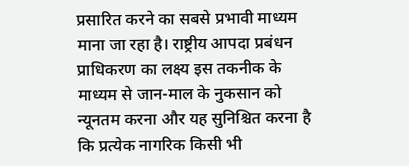प्रसारित करने का सबसे प्रभावी माध्यम माना जा रहा है। राष्ट्रीय आपदा प्रबंधन प्राधिकरण का लक्ष्य इस तकनीक के माध्यम से जान-माल के नुकसान को न्यूनतम करना और यह सुनिश्चित करना है कि प्रत्येक नागरिक किसी भी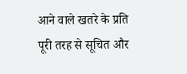आने वाले खतरे के प्रति पूरी तरह से सूचित और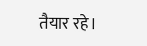तैयार रहे।